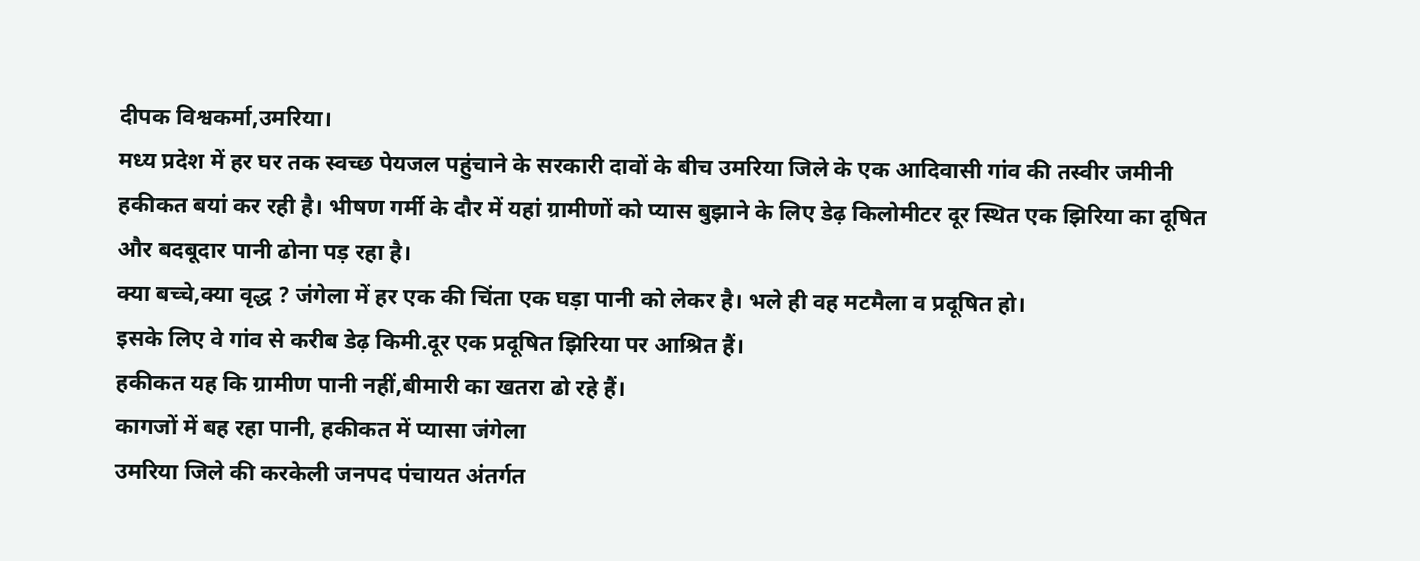दीपक विश्वकर्मा,उमरिया।
मध्य प्रदेश में हर घर तक स्वच्छ पेयजल पहुंचाने के सरकारी दावों के बीच उमरिया जिले के एक आदिवासी गांव की तस्वीर जमीनी हकीकत बयां कर रही है। भीषण गर्मी के दौर में यहां ग्रामीणों को प्यास बुझाने के लिए डेढ़ किलोमीटर दूर स्थित एक झिरिया का दूषित और बदबूदार पानी ढोना पड़ रहा है।
क्या बच्चे,क्या वृद्ध ? जंगेला में हर एक की चिंता एक घड़ा पानी को लेकर है। भले ही वह मटमैला व प्रदूषित हो।
इसके लिए वे गांव से करीब डेढ़ किमी.दूर एक प्रदूषित झिरिया पर आश्रित हैं।
हकीकत यह कि ग्रामीण पानी नहीं,बीमारी का खतरा ढो रहे हैं।
कागजों में बह रहा पानी, हकीकत में प्यासा जंगेला
उमरिया जिले की करकेली जनपद पंचायत अंतर्गत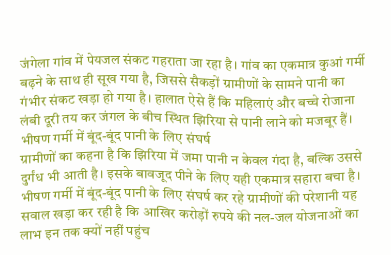जंगेला गांव में पेयजल संकट गहराता जा रहा है। गांव का एकमात्र कुआं गर्मी बढ़ने के साथ ही सूख गया है, जिससे सैकड़ों ग्रामीणों के सामने पानी का गंभीर संकट खड़ा हो गया है। हालात ऐसे हैं कि महिलाएं और बच्चे रोजाना लंबी दूरी तय कर जंगल के बीच स्थित झिरिया से पानी लाने को मजबूर हैं।
भीषण गर्मी में बूंद-बूंद पानी के लिए संघर्ष
ग्रामीणों का कहना है कि झिरिया में जमा पानी न केवल गंदा है, बल्कि उससे दुर्गंध भी आती है। इसके बावजूद पीने के लिए यही एकमात्र सहारा बचा है।
भीषण गर्मी में बूंद-बूंद पानी के लिए संघर्ष कर रहे ग्रामीणों की परेशानी यह सवाल खड़ा कर रही है कि आखिर करोड़ों रुपये की नल-जल योजनाओं का लाभ इन तक क्यों नहीं पहुंच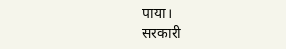पाया।
सरकारी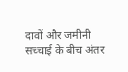दावों और जमीनी सच्चाई के बीच अंतर